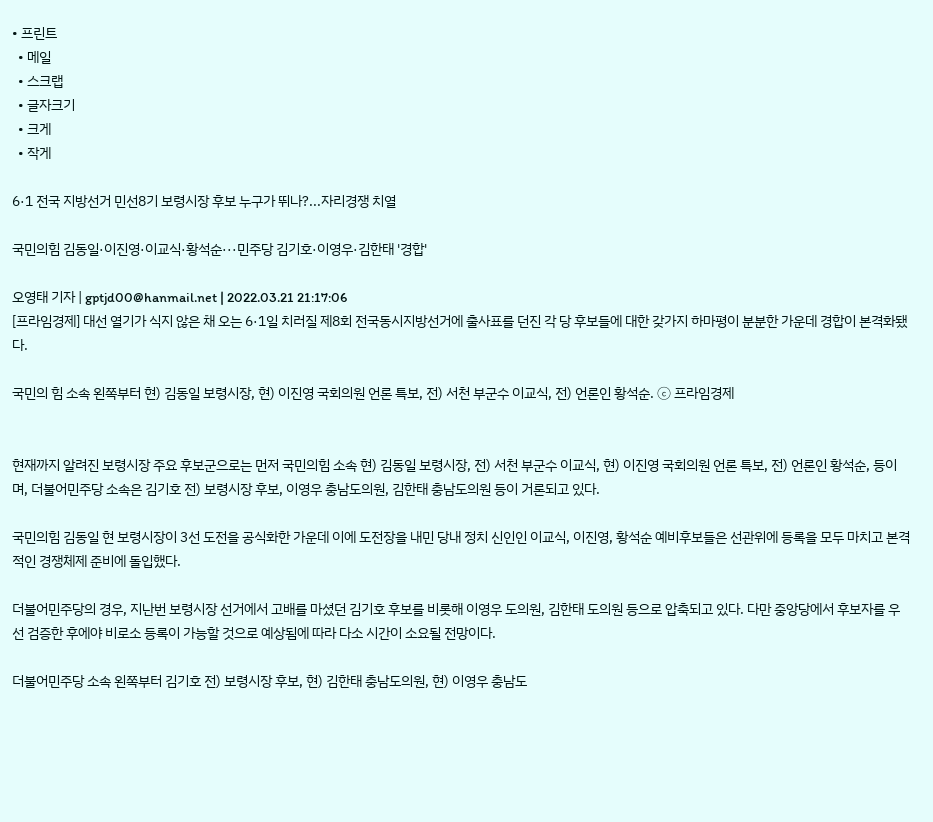• 프린트
  • 메일
  • 스크랩
  • 글자크기
  • 크게
  • 작게

6·1 전국 지방선거 민선8기 보령시장 후보 누구가 뛰나?...자리경쟁 치열

국민의힘 김동일·이진영·이교식·황석순···민주당 김기호·이영우·김한태 '경합'

오영태 기자 | gptjd00@hanmail.net | 2022.03.21 21:17:06
[프라임경제] 대선 열기가 식지 않은 채 오는 6·1일 치러질 제8회 전국동시지방선거에 출사표를 던진 각 당 후보들에 대한 갖가지 하마평이 분분한 가운데 경합이 본격화됐다.

국민의 힘 소속 왼쪽부터 현) 김동일 보령시장, 현) 이진영 국회의원 언론 특보, 전) 서천 부군수 이교식, 전) 언론인 황석순. ⓒ 프라임경제


현재까지 알려진 보령시장 주요 후보군으로는 먼저 국민의힘 소속 현) 김동일 보령시장, 전) 서천 부군수 이교식, 현) 이진영 국회의원 언론 특보, 전) 언론인 황석순, 등이며, 더불어민주당 소속은 김기호 전) 보령시장 후보, 이영우 충남도의원, 김한태 충남도의원 등이 거론되고 있다.

국민의힘 김동일 현 보령시장이 3선 도전을 공식화한 가운데 이에 도전장을 내민 당내 정치 신인인 이교식, 이진영, 황석순 예비후보들은 선관위에 등록을 모두 마치고 본격적인 경쟁체제 준비에 돌입했다.

더불어민주당의 경우, 지난번 보령시장 선거에서 고배를 마셨던 김기호 후보를 비롯해 이영우 도의원, 김한태 도의원 등으로 압축되고 있다. 다만 중앙당에서 후보자를 우선 검증한 후에야 비로소 등록이 가능할 것으로 예상됨에 따라 다소 시간이 소요될 전망이다.

더불어민주당 소속 왼쪽부터 김기호 전) 보령시장 후보, 현) 김한태 충남도의원, 현) 이영우 충남도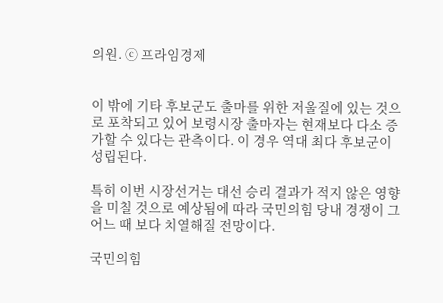의원. ⓒ 프라임경제


이 밖에 기타 후보군도 출마를 위한 저울질에 있는 것으로 포착되고 있어 보령시장 출마자는 현재보다 다소 증가할 수 있다는 관측이다. 이 경우 역대 최다 후보군이 성립된다.

특히 이번 시장선거는 대선 승리 결과가 적지 않은 영향을 미칠 것으로 예상됨에 따라 국민의힘 당내 경쟁이 그 어느 때 보다 치열해질 전망이다.

국민의힘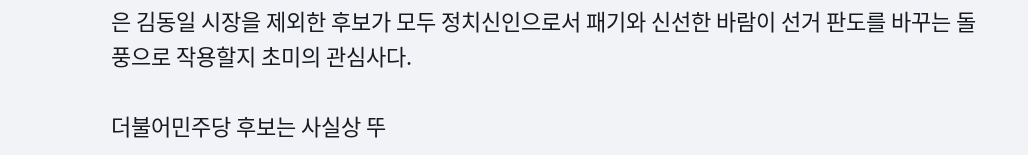은 김동일 시장을 제외한 후보가 모두 정치신인으로서 패기와 신선한 바람이 선거 판도를 바꾸는 돌풍으로 작용할지 초미의 관심사다.

더불어민주당 후보는 사실상 뚜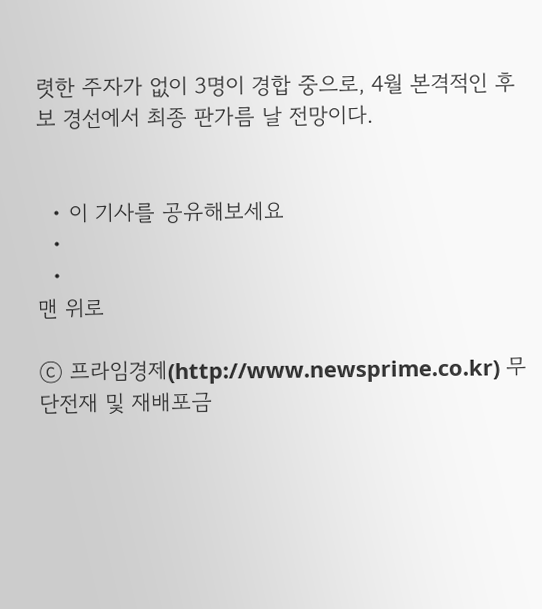렷한 주자가 없이 3명이 경합 중으로, 4월 본격적인 후보 경선에서 최종 판가름 날 전망이다.


  • 이 기사를 공유해보세요
  •
  •
맨 위로

ⓒ 프라임경제(http://www.newsprime.co.kr) 무단전재 및 재배포금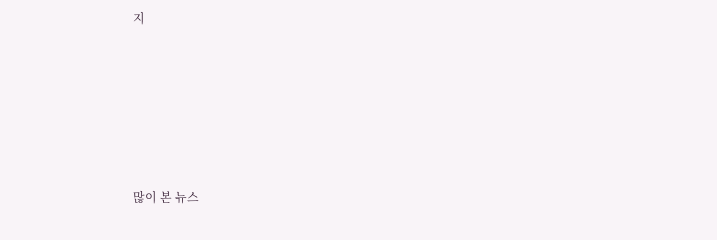지






많이 본 뉴스